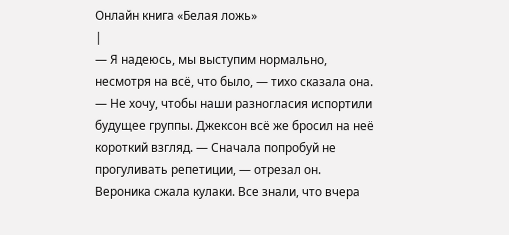Онлайн книга «Белая ложь»
|
— Я надеюсь, мы выступим нормально, несмотря на всё, что было, — тихо сказала она. — Не хочу, чтобы наши разногласия испортили будущее группы. Джексон всё же бросил на неё короткий взгляд. — Сначала попробуй не прогуливать репетиции, — отрезал он. Вероника сжала кулаки. Все знали, что вчера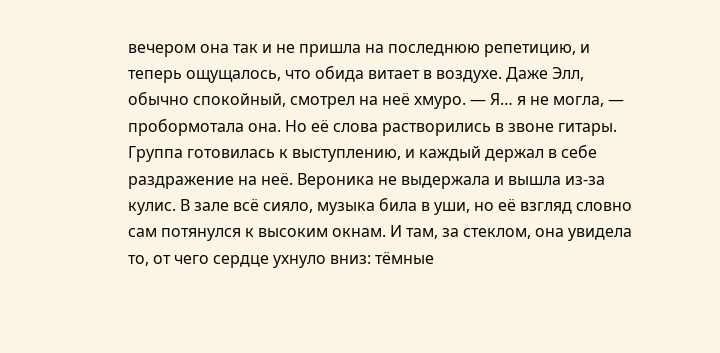вечером она так и не пришла на последнюю репетицию, и теперь ощущалось, что обида витает в воздухе. Даже Элл, обычно спокойный, смотрел на неё хмуро. — Я… я не могла, — пробормотала она. Но её слова растворились в звоне гитары. Группа готовилась к выступлению, и каждый держал в себе раздражение на неё. Вероника не выдержала и вышла из-за кулис. В зале всё сияло, музыка била в уши, но её взгляд словно сам потянулся к высоким окнам. И там, за стеклом, она увидела то, от чего сердце ухнуло вниз: тёмные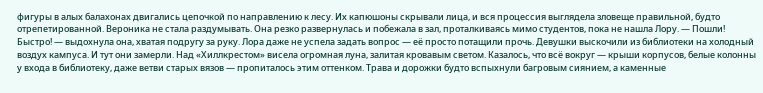фигуры в алых балахонах двигались цепочкой по направлению к лесу. Их капюшоны скрывали лица, и вся процессия выглядела зловеще правильной, будто отрепетированной. Вероника не стала раздумывать. Она резко развернулась и побежала в зал, проталкиваясь мимо студентов, пока не нашла Лору. — Пошли! Быстро! — выдохнула она, хватая подругу за руку. Лора даже не успела задать вопрос — её просто потащили прочь. Девушки выскочили из библиотеки на холодный воздух кампуса. И тут они замерли. Над «Хиллкрестом» висела огромная луна, залитая кровавым светом. Казалось, что всё вокруг — крыши корпусов, белые колонны у входа в библиотеку, даже ветви старых вязов — пропиталось этим оттенком. Трава и дорожки будто вспыхнули багровым сиянием, а каменные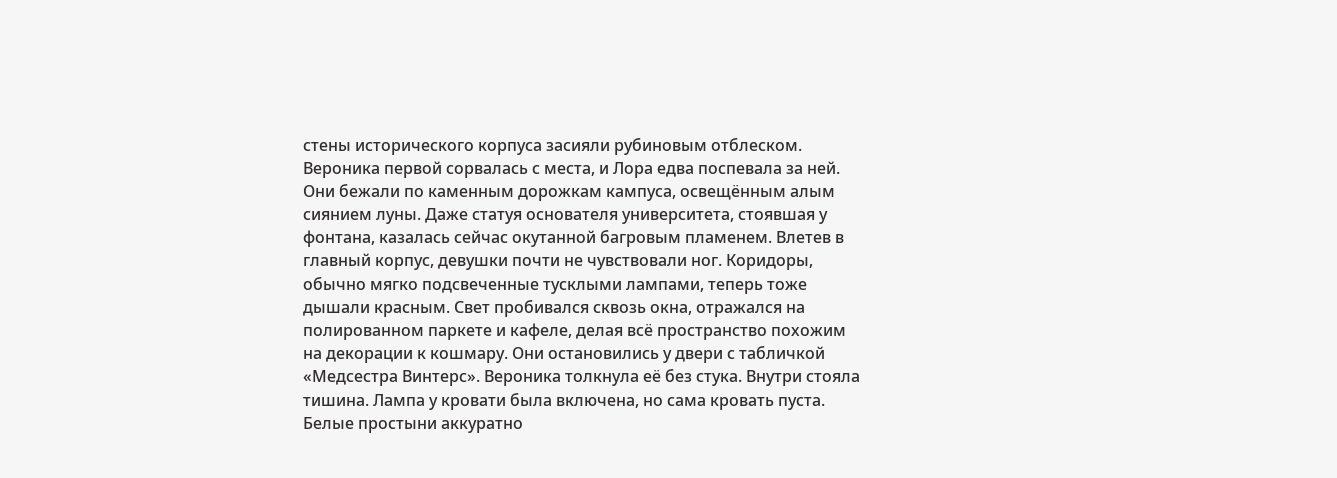стены исторического корпуса засияли рубиновым отблеском. Вероника первой сорвалась с места, и Лора едва поспевала за ней. Они бежали по каменным дорожкам кампуса, освещённым алым сиянием луны. Даже статуя основателя университета, стоявшая у фонтана, казалась сейчас окутанной багровым пламенем. Влетев в главный корпус, девушки почти не чувствовали ног. Коридоры, обычно мягко подсвеченные тусклыми лампами, теперь тоже дышали красным. Свет пробивался сквозь окна, отражался на полированном паркете и кафеле, делая всё пространство похожим на декорации к кошмару. Они остановились у двери с табличкой «Медсестра Винтерс». Вероника толкнула её без стука. Внутри стояла тишина. Лампа у кровати была включена, но сама кровать пуста. Белые простыни аккуратно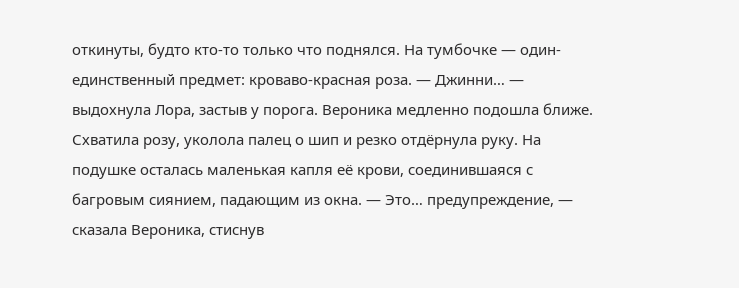откинуты, будто кто-то только что поднялся. На тумбочке — один-единственный предмет: кроваво-красная роза. — Джинни… — выдохнула Лора, застыв у порога. Вероника медленно подошла ближе. Схватила розу, уколола палец о шип и резко отдёрнула руку. На подушке осталась маленькая капля её крови, соединившаяся с багровым сиянием, падающим из окна. — Это… предупреждение, — сказала Вероника, стиснув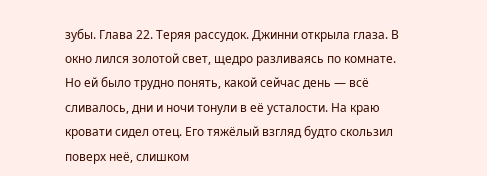зубы. Глава 22. Теряя рассудок. Джинни открыла глаза. В окно лился золотой свет, щедро разливаясь по комнате. Но ей было трудно понять, какой сейчас день — всё сливалось, дни и ночи тонули в её усталости. На краю кровати сидел отец. Его тяжёлый взгляд будто скользил поверх неё, слишком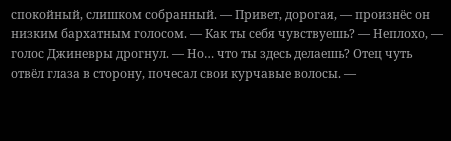спокойный, слишком собранный. — Привет, дорогая, — произнёс он низким бархатным голосом. — Как ты себя чувствуешь? — Неплохо, — голос Джиневры дрогнул. — Но… что ты здесь делаешь? Отец чуть отвёл глаза в сторону, почесал свои курчавые волосы. —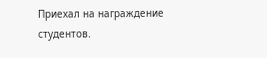Приехал на награждение студентов.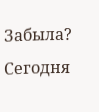Забыла? Сегодня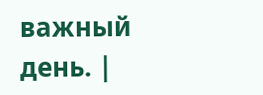важный день. |